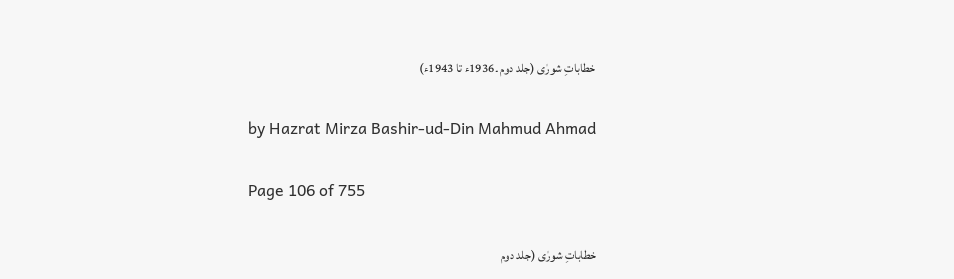خطاباتِ شورٰی (جلد دوم ۔1936ء تا 1943ء)

by Hazrat Mirza Bashir-ud-Din Mahmud Ahmad

Page 106 of 755

خطاباتِ شورٰی (جلد دوم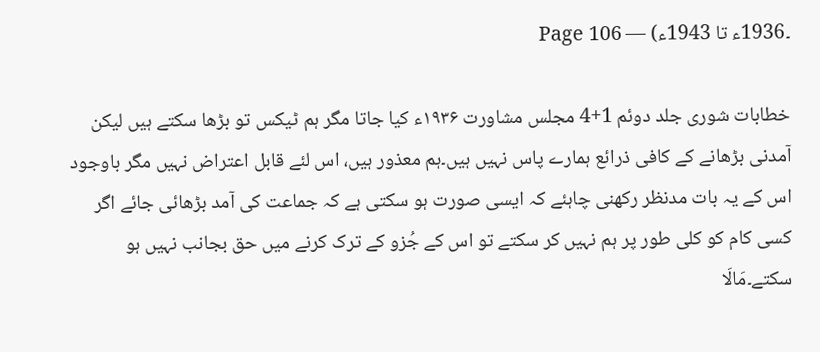۔1936ء تا 1943ء) — Page 106

خطابات شوری جلد دوئم 1+4 مجلس مشاورت ۱۹۳۶ء کیا جاتا مگر ہم ٹیکس تو بڑھا سکتے ہیں لیکن آمدنی بڑھانے کے کافی ذرائع ہمارے پاس نہیں ہیں۔ہم معذور ہیں، اس لئے قابل اعتراض نہیں مگر باوجود اس کے یہ بات مدنظر رکھنی چاہئے کہ ایسی صورت ہو سکتی ہے کہ جماعت کی آمد بڑھائی جائے اگر کسی کام کو کلی طور پر ہم نہیں کر سکتے تو اس کے جُزو کے ترک کرنے میں حق بجانب نہیں ہو سکتے۔مَالَا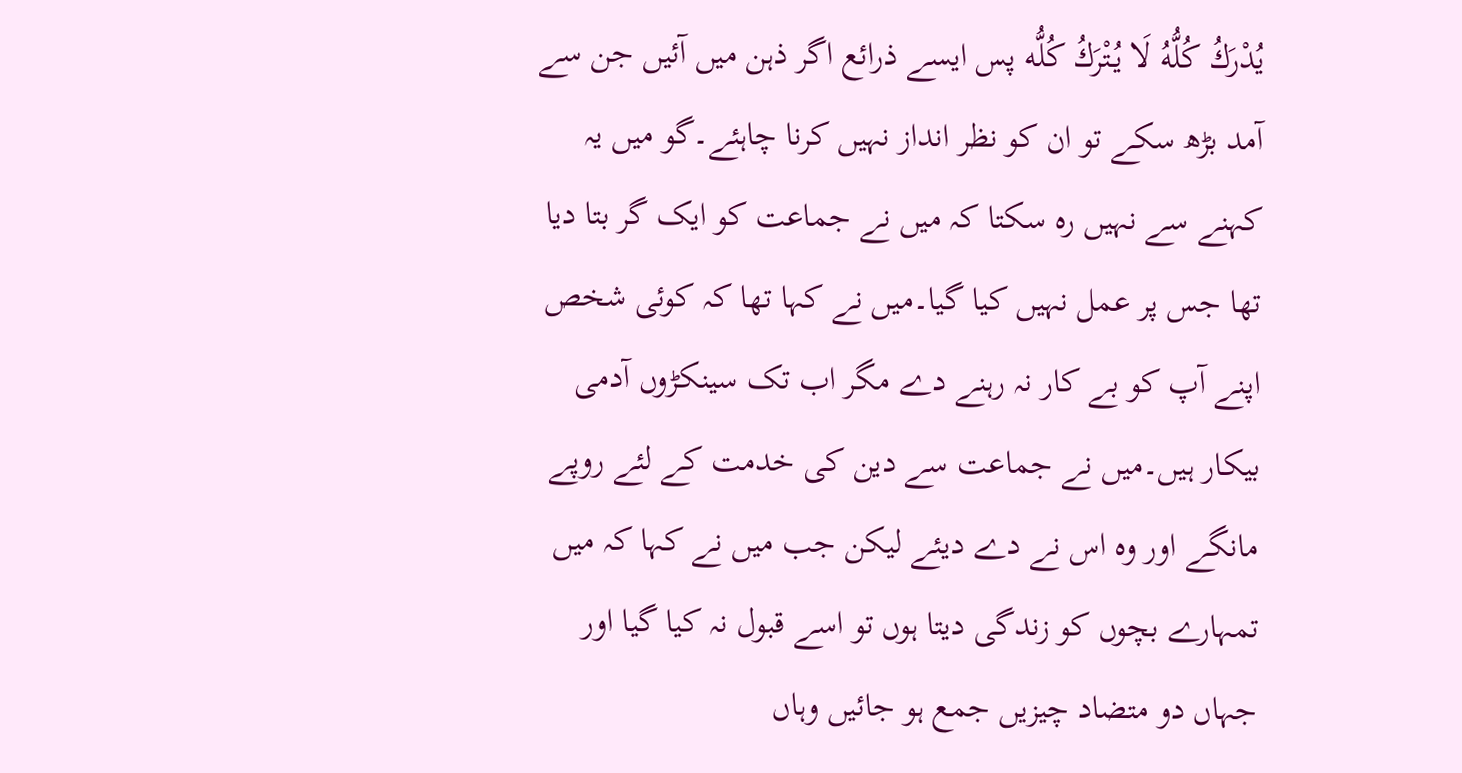يُدْرَكُ كُلُّهُ لَا يُتْرَكُ كُلُّه پس ایسے ذرائع اگر ذہن میں آئیں جن سے آمد بڑھ سکے تو ان کو نظر انداز نہیں کرنا چاہئے۔گو میں یہ کہنے سے نہیں رہ سکتا کہ میں نے جماعت کو ایک گر بتا دیا تھا جس پر عمل نہیں کیا گیا۔میں نے کہا تھا کہ کوئی شخص اپنے آپ کو بے کار نہ رہنے دے مگر اب تک سینکڑوں آدمی بیکار ہیں۔میں نے جماعت سے دین کی خدمت کے لئے روپے مانگے اور وہ اس نے دے دیئے لیکن جب میں نے کہا کہ میں تمہارے بچوں کو زندگی دیتا ہوں تو اسے قبول نہ کیا گیا اور جہاں دو متضاد چیزیں جمع ہو جائیں وہاں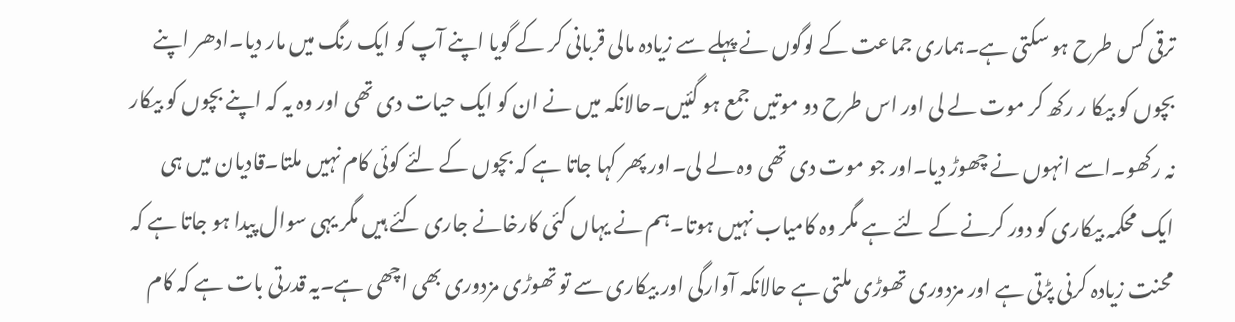ترقی کس طرح ہو سکتی ہے۔ہماری جماعت کے لوگوں نے پہلے سے زیادہ مالی قربانی کر کے گویا اپنے آپ کو ایک رنگ میں مار دیا۔ادھر اپنے بچوں کو بیکا ر رکھ کر موت لے لی اور اس طرح دو موتیں جمع ہو گئیں۔حالانکہ میں نے ان کو ایک حیات دی تھی اور وہ یہ کہ اپنے بچوں کو بیکار نہ رکھو۔اسے انہوں نے چھوڑ دیا۔اور جو موت دی تھی وہ لے لی۔اور پھر کہا جاتا ہے کہ بچوں کے لئے کوئی کام نہیں ملتا۔قادیان میں ہی ایک محکمہ بیکاری کو دور کرنے کے لئے ہے مگر وہ کامیاب نہیں ہوتا۔ہم نے یہاں کئی کارخانے جاری کئے ہیں مگر یہی سوال پیدا ہو جاتا ہے کہ محنت زیادہ کرنی پڑتی ہے اور مزدوری تھوڑی ملتی ہے حالانکہ آوارگی اور بیکاری سے تو تھوڑی مزدوری بھی اچھی ہے۔یہ قدرتی بات ہے کہ کام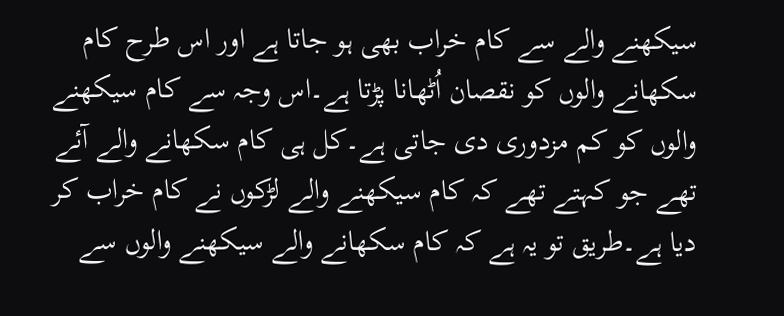سیکھنے والے سے کام خراب بھی ہو جاتا ہے اور اس طرح کام سکھانے والوں کو نقصان اُٹھانا پڑتا ہے۔اس وجہ سے کام سیکھنے والوں کو کم مزدوری دی جاتی ہے۔کل ہی کام سکھانے والے آئے تھے جو کہتے تھے کہ کام سیکھنے والے لڑکوں نے کام خراب کر دیا ہے۔طریق تو یہ ہے کہ کام سکھانے والے سیکھنے والوں سے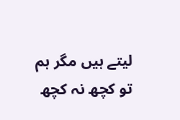لیتے ہیں مگر ہم تو کچھ نہ کچھ